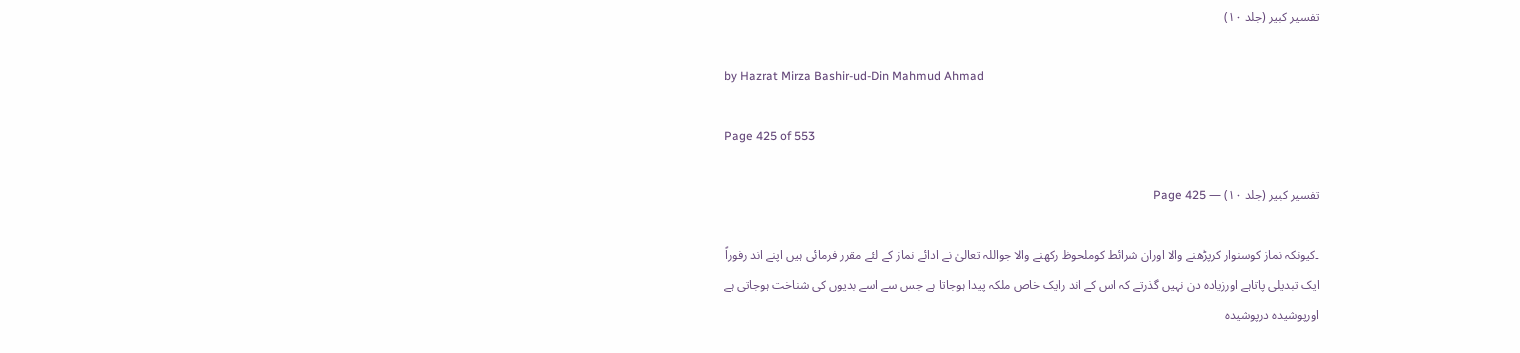تفسیر کبیر (جلد ۱۰)

by Hazrat Mirza Bashir-ud-Din Mahmud Ahmad

Page 425 of 553

تفسیر کبیر (جلد ۱۰) — Page 425

۔کیونکہ نماز کوسنوار کرپڑھنے والا اوران شرائط کوملحوظ رکھنے والا جواللہ تعالیٰ نے ادائے نماز کے لئے مقرر فرمائی ہیں اپنے اند رفوراً ایک تبدیلی پاتاہے اورزیادہ دن نہیں گذرتے کہ اس کے اند رایک خاص ملکہ پیدا ہوجاتا ہے جس سے اسے بدیوں کی شناخت ہوجاتی ہے اورپوشیدہ درپوشیدہ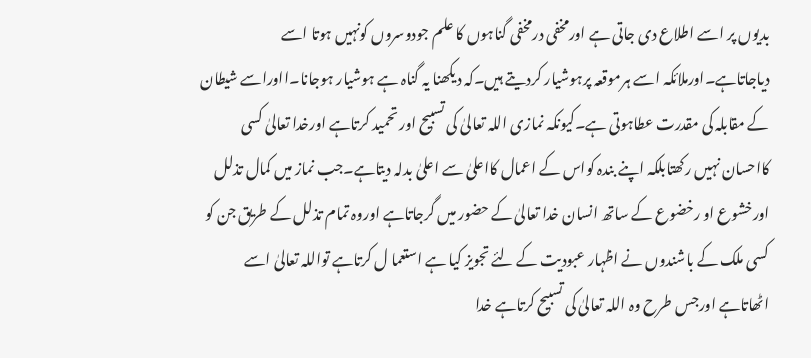بدیوں پر اسے اطلاع دی جاتی ہے اورمخفی درمخفی گناہوں کا علم جودوسروں کونہیں ہوتا اسے دیاجاتاہے۔اورملائکہ اسے ہرموقعہ پرہوشیار کردیتے ہیں۔کہ دیکھنا یہ گناہ ہے ہوشیار ہوجانا۔ااوراسے شیطان کے مقابلہ کی مقدرت عطاہوتی ہے۔کیونکہ نمازی اللہ تعالیٰ کی تسبیح اور تحمید کرتاہے اورخدا تعالیٰ کسی کااحسان نہیں رکھتابلکہ اپنے بندہ کواس کے اعمال کااعلیٰ سے اعلیٰ بدلہ دیتاہے۔جب نماز میں کمال تذلل اورخشوع او رخضوع کے ساتھ انسان خدا تعالیٰ کے حضور میں گرجاتاہے اوروہ تمام تذلل کے طریق جن کو کسی ملک کے باشندوں نے اظہار عبودیت کے لئے تجویز کیا ہے استعما ل کرتاہے تواللہ تعالیٰ اسے اٹھاتاہے اورجس طرح وہ اللہ تعالیٰ کی تسبیح کرتاہے خدا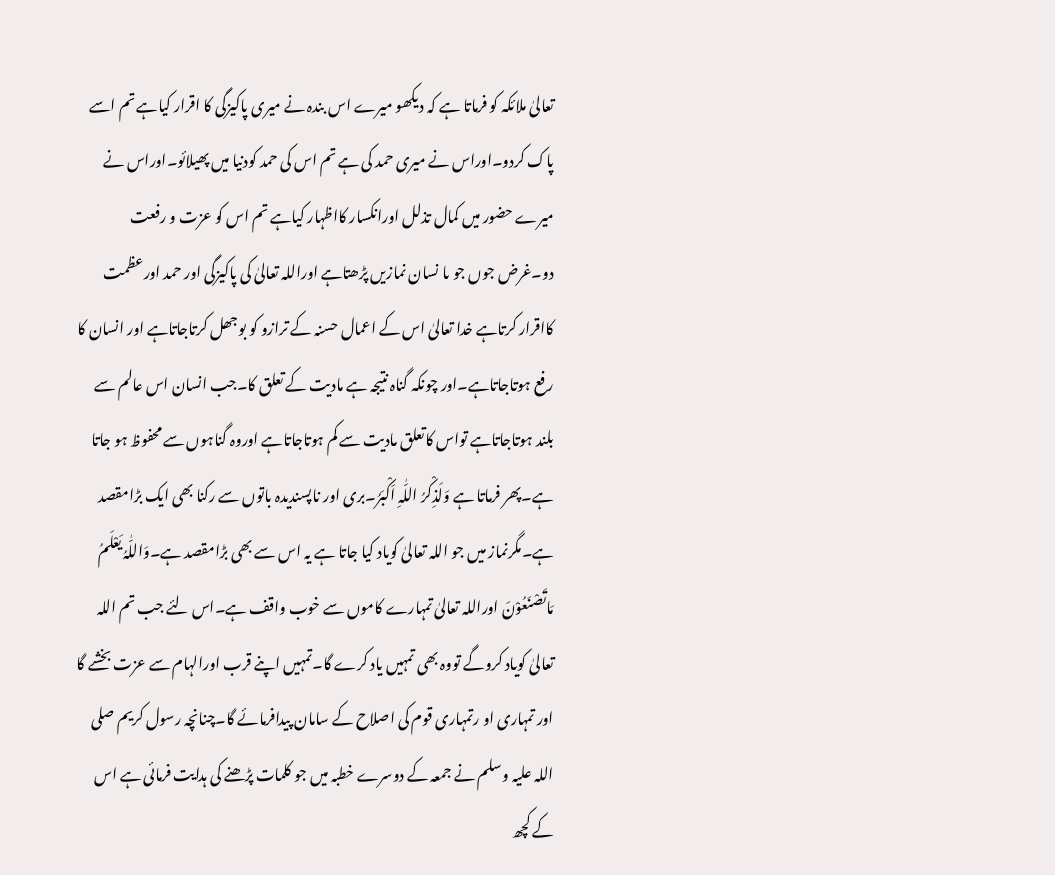تعالیٰ ملائکہ کو فرماتا ہے کہ دیکھو میرے اس بندہ نے میری پاکیزگی کا اقرار کیاہے تم اسے پاک کردو۔اوراس نے میری حمد کی ہے تم اس کی حمد کودنیا میں پھیلائو۔اوراس نے میرے حضور میں کمال تذلل اورانکسار کااظہار کیاہے تم اس کو عزت و رفعت دو۔غرض جوں جو ںا نسان نمازیں پڑھتاہے اوراللہ تعالیٰ کی پاکیزگی اور حمد اورعظمت کااقرار کرتاہے خدا تعالیٰ اس کے اعمال حسنہ کے ترازو کو بوجھل کرتاجاتاہے اور انسان کا رفع ہوتاجاتاہے۔اور چونکہ گناہ نتیجہ ہے مادیت کے تعلق کا۔جب انسان اس عالم سے بلند ہوتاجاتاہے تواس کاتعلق مادیت سے کم ہوتاجاتاہے اوروہ گناہوں سے محفوظ ہو جاتا ہے۔پھر فرماتا ہے وَلَذِکْرُ اللّٰہِ اَکْبَرُ۔بری اور ناپسندیدہ باتوں سے رکنا بھی ایک بڑامقصد ہے۔مگرنماز میں جو اللہ تعالیٰ کویاد کیا جاتا ہے یہ اس سے بھی بڑامقصد ہے۔وَاللّٰہُ یَعْلَمُ مَاتَصْنَعُوْنَ اوراللہ تعالیٰ تمہارے کاموں سے خوب واقف ہے۔اس لئے جب تم اللہ تعالیٰ کویاد کروگے تووہ بھی تمہیں یاد کرے گا۔تمہیں اپنے قرب اورالہام سے عزت بخشے گا اور تمہاری او رتمہاری قوم کی اصلاح کے سامان پیدافرمائے گا۔چنانچہ رسول کریم صلی اللہ علیہ وسلم نے جمعہ کے دوسرے خطبہ میں جو کلمات پڑھنے کی ہدایت فرمائی ہے اس کے کچھ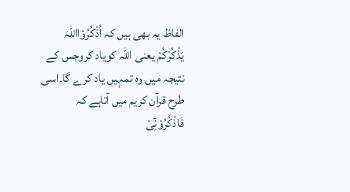الفاظ یہ بھی ہیں کہ اُذْکُرُوْااللّٰہَ یَذْکُرْکُمْ یعنی اللہ کویاد کروجس کے نتیجہ میں وہ تمہیں یاد کرے گا۔اسی طرح قرآن کریم میں آتاہے کہ فَاذْکُرُوْنِٓیْ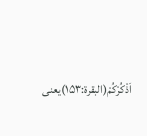اَذْکُرْکُمْ(البقرۃ:۱۵۳)یعنی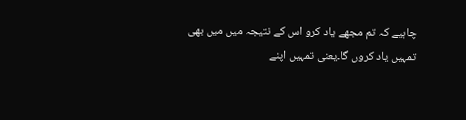چاہیے کہ تم مجھے یاد کرو اس کے نتیجہ میں میں بھی تمہیں یاد کروں گا۔یعنی تمہیں اپنے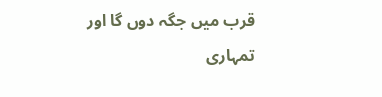قرب میں جگہ دوں گا اور تمہاری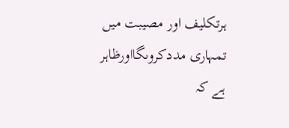ہرتکلیف اور مصیبت میں تمہاری مددکروںگااورظاہر ہے کہ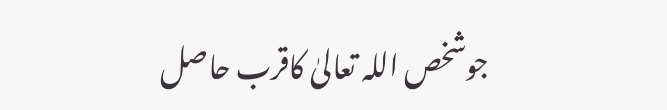جوشخص اللہ تعالیٰ کاقرب حاصل